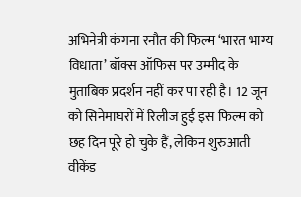अभिनेत्री कंगना रनौत की फिल्म ‘भारत भाग्य विधाता’ बॉक्स ऑफिस पर उम्मीद के मुताबिक प्रदर्शन नहीं कर पा रही है। 12 जून को सिनेमाघरों में रिलीज हुई इस फिल्म को छह दिन पूरे हो चुके हैं, लेकिन शुरुआती वीकेंड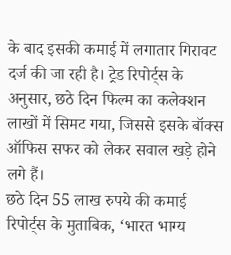के बाद इसकी कमाई में लगातार गिरावट दर्ज की जा रही है। ट्रेड रिपोर्ट्स के अनुसार, छठे दिन फिल्म का कलेक्शन लाखों में सिमट गया, जिससे इसके बॉक्स ऑफिस सफर को लेकर सवाल खड़े होने लगे हैं।
छठे दिन 55 लाख रुपये की कमाई
रिपोर्ट्स के मुताबिक, ‘भारत भाग्य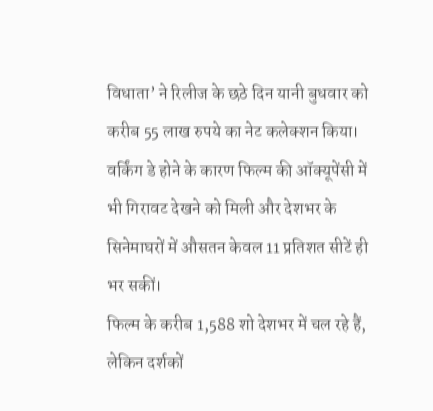विधाता’ ने रिलीज के छठे दिन यानी बुधवार को करीब 55 लाख रुपये का नेट कलेक्शन किया। वर्किंग डे होने के कारण फिल्म की ऑक्यूपेंसी में भी गिरावट देखने को मिली और देशभर के सिनेमाघरों में औसतन केवल 11 प्रतिशत सीटें ही भर सकीं।
फिल्म के करीब 1,588 शो देशभर में चल रहे हैं, लेकिन दर्शकों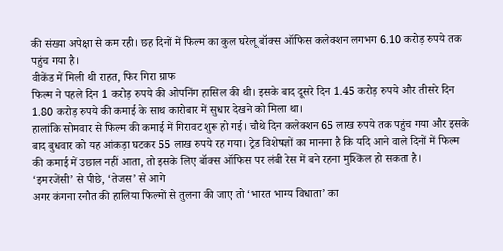की संख्या अपेक्षा से कम रही। छह दिनों में फिल्म का कुल घरेलू बॉक्स ऑफिस कलेक्शन लगभग 6.10 करोड़ रुपये तक पहुंच गया है।
वीकेंड में मिली थी राहत, फिर गिरा ग्राफ
फिल्म ने पहले दिन 1 करोड़ रुपये की ओपनिंग हासिल की थी। इसके बाद दूसरे दिन 1.45 करोड़ रुपये और तीसरे दिन 1.80 करोड़ रुपये की कमाई के साथ कारोबार में सुधार देखने को मिला था।
हालांकि सोमवार से फिल्म की कमाई में गिरावट शुरू हो गई। चौथे दिन कलेक्शन 65 लाख रुपये तक पहुंच गया और इसके बाद बुधवार को यह आंकड़ा घटकर 55 लाख रुपये रह गया। ट्रेड विशेषज्ञों का मानना है कि यदि आने वाले दिनों में फिल्म की कमाई में उछाल नहीं आता, तो इसके लिए बॉक्स ऑफिस पर लंबी रेस में बने रहना मुश्किल हो सकता है।
‘इमरजेंसी’ से पीछे, ‘तेजस’ से आगे
अगर कंगना रनौत की हालिया फिल्मों से तुलना की जाए तो ‘भारत भाग्य विधाता’ का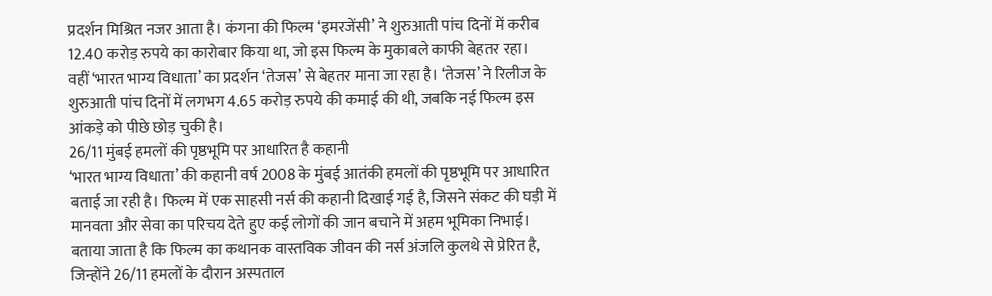प्रदर्शन मिश्रित नजर आता है। कंगना की फिल्म ‘इमरजेंसी’ ने शुरुआती पांच दिनों में करीब 12.40 करोड़ रुपये का कारोबार किया था, जो इस फिल्म के मुकाबले काफी बेहतर रहा।
वहीं ‘भारत भाग्य विधाता’ का प्रदर्शन ‘तेजस’ से बेहतर माना जा रहा है। ‘तेजस’ ने रिलीज के शुरुआती पांच दिनों में लगभग 4.65 करोड़ रुपये की कमाई की थी, जबकि नई फिल्म इस आंकड़े को पीछे छोड़ चुकी है।
26/11 मुंबई हमलों की पृष्ठभूमि पर आधारित है कहानी
‘भारत भाग्य विधाता’ की कहानी वर्ष 2008 के मुंबई आतंकी हमलों की पृष्ठभूमि पर आधारित बताई जा रही है। फिल्म में एक साहसी नर्स की कहानी दिखाई गई है, जिसने संकट की घड़ी में मानवता और सेवा का परिचय देते हुए कई लोगों की जान बचाने में अहम भूमिका निभाई।
बताया जाता है कि फिल्म का कथानक वास्तविक जीवन की नर्स अंजलि कुलथे से प्रेरित है, जिन्होंने 26/11 हमलों के दौरान अस्पताल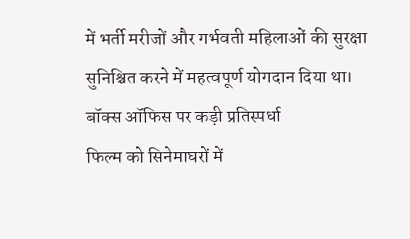में भर्ती मरीजों और गर्भवती महिलाओं की सुरक्षा सुनिश्चित करने में महत्वपूर्ण योगदान दिया था।
बॉक्स ऑफिस पर कड़ी प्रतिस्पर्धा
फिल्म को सिनेमाघरों में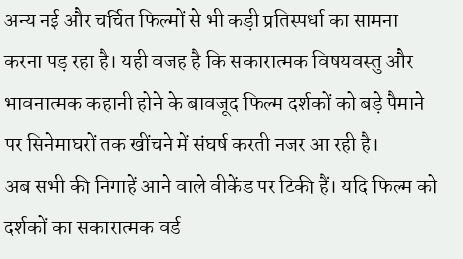अन्य नई और चर्चित फिल्मों से भी कड़ी प्रतिस्पर्धा का सामना करना पड़ रहा है। यही वजह है कि सकारात्मक विषयवस्तु और भावनात्मक कहानी होने के बावजूद फिल्म दर्शकों को बड़े पैमाने पर सिनेमाघरों तक खींचने में संघर्ष करती नजर आ रही है।
अब सभी की निगाहें आने वाले वीकेंड पर टिकी हैं। यदि फिल्म को दर्शकों का सकारात्मक वर्ड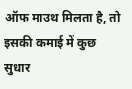ऑफ माउथ मिलता है, तो इसकी कमाई में कुछ सुधार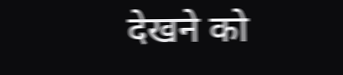देखने को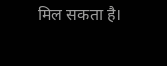मिल सकता है।